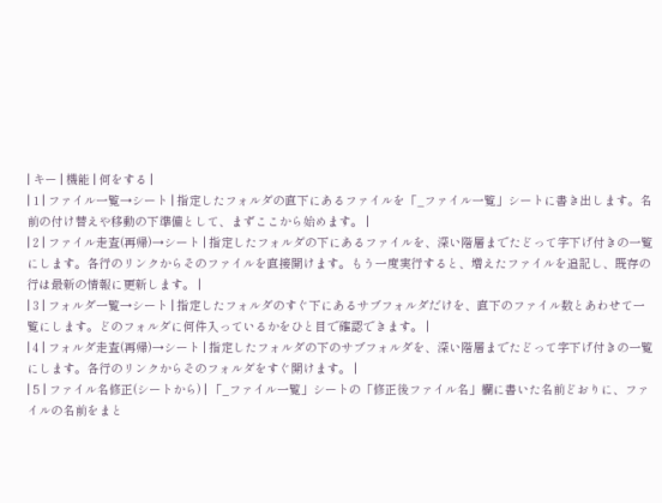| キー | 機能 | 何をする |
| 1 | ファイル一覧→シート | 指定したフォルダの直下にあるファイルを「_ファイル一覧」シートに書き出します。名前の付け替えや移動の下準備として、まずここから始めます。 |
| 2 | ファイル走査(再帰)→シート | 指定したフォルダの下にあるファイルを、深い階層までたどって字下げ付きの一覧にします。各行のリンクからそのファイルを直接開けます。もう一度実行すると、増えたファイルを追記し、既存の行は最新の情報に更新します。 |
| 3 | フォルダ一覧→シート | 指定したフォルダのすぐ下にあるサブフォルダだけを、直下のファイル数とあわせて一覧にします。どのフォルダに何件入っているかをひと目で確認できます。 |
| 4 | フォルダ走査(再帰)→シート | 指定したフォルダの下のサブフォルダを、深い階層までたどって字下げ付きの一覧にします。各行のリンクからそのフォルダをすぐ開けます。 |
| 5 | ファイル名修正(シートから) | 「_ファイル一覧」シートの「修正後ファイル名」欄に書いた名前どおりに、ファイルの名前をまと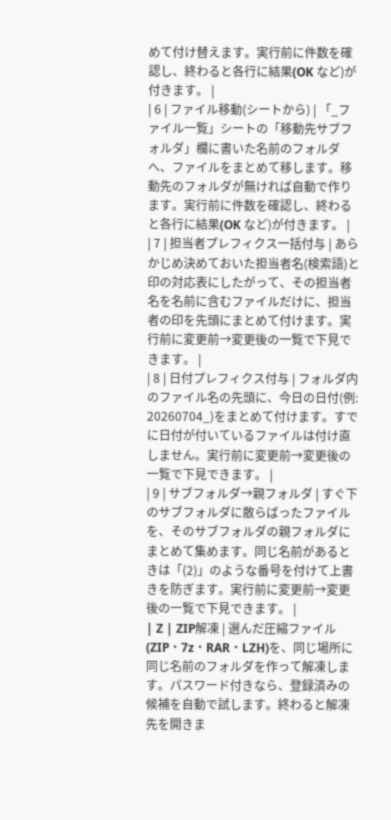めて付け替えます。実行前に件数を確認し、終わると各行に結果(OK など)が付きます。 |
| 6 | ファイル移動(シートから) | 「_ファイル一覧」シートの「移動先サブフォルダ」欄に書いた名前のフォルダへ、ファイルをまとめて移します。移動先のフォルダが無ければ自動で作ります。実行前に件数を確認し、終わると各行に結果(OK など)が付きます。 |
| 7 | 担当者プレフィクス一括付与 | あらかじめ決めておいた担当者名(検索語)と印の対応表にしたがって、その担当者名を名前に含むファイルだけに、担当者の印を先頭にまとめて付けます。実行前に変更前→変更後の一覧で下見できます。 |
| 8 | 日付プレフィクス付与 | フォルダ内のファイル名の先頭に、今日の日付(例: 20260704_)をまとめて付けます。すでに日付が付いているファイルは付け直しません。実行前に変更前→変更後の一覧で下見できます。 |
| 9 | サブフォルダ→親フォルダ | すぐ下のサブフォルダに散らばったファイルを、そのサブフォルダの親フォルダにまとめて集めます。同じ名前があるときは「(2)」のような番号を付けて上書きを防ぎます。実行前に変更前→変更後の一覧で下見できます。 |
| Z | ZIP解凍 | 選んだ圧縮ファイル(ZIP・7z・RAR・LZH)を、同じ場所に同じ名前のフォルダを作って解凍します。パスワード付きなら、登録済みの候補を自動で試します。終わると解凍先を開きま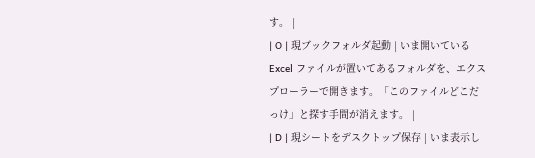す。 |
| O | 現ブックフォルダ起動 | いま開いている Excel ファイルが置いてあるフォルダを、エクスプローラーで開きます。「このファイルどこだっけ」と探す手間が消えます。 |
| D | 現シートをデスクトップ保存 | いま表示し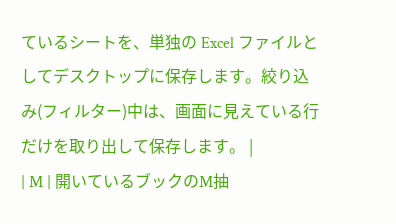ているシートを、単独の Excel ファイルとしてデスクトップに保存します。絞り込み(フィルター)中は、画面に見えている行だけを取り出して保存します。 |
| M | 開いているブックのM抽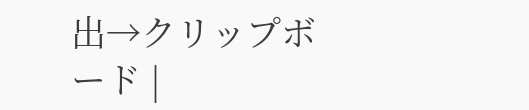出→クリップボード |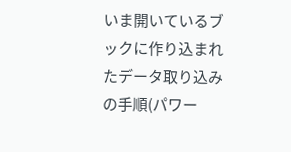いま開いているブックに作り込まれたデータ取り込みの手順(パワー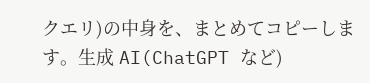クエリ)の中身を、まとめてコピーします。生成 AI(ChatGPT など)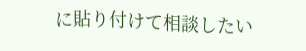に貼り付けて相談したい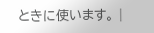ときに使います。 |